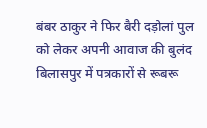बंबर ठाकुर ने फिर बैरी दड़ोलां पुल को लेकर अपनी आवाज की बुलंद
बिलासपुर में पत्रकारों से रूबरू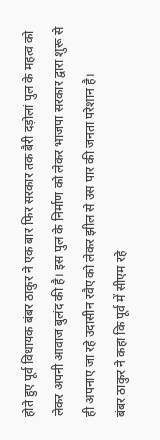होते हुए पूर्व विधायक बंबर ठाकुर ने एक बार फिर सरकार तक बैरी दड़ोलां पुल के महत्व को लेकर अपनी आवाज बुलंद की है। इस पुल के निर्माण को लेकर भाजपा सरकार द्वारा शुरू से ही अपनाए जा रहे उदासीन रवैए को लेकर झील से उस पार की जनता परेशान है।
बंबर ठाकुर ने कहा कि पूर्व में सीएम रहे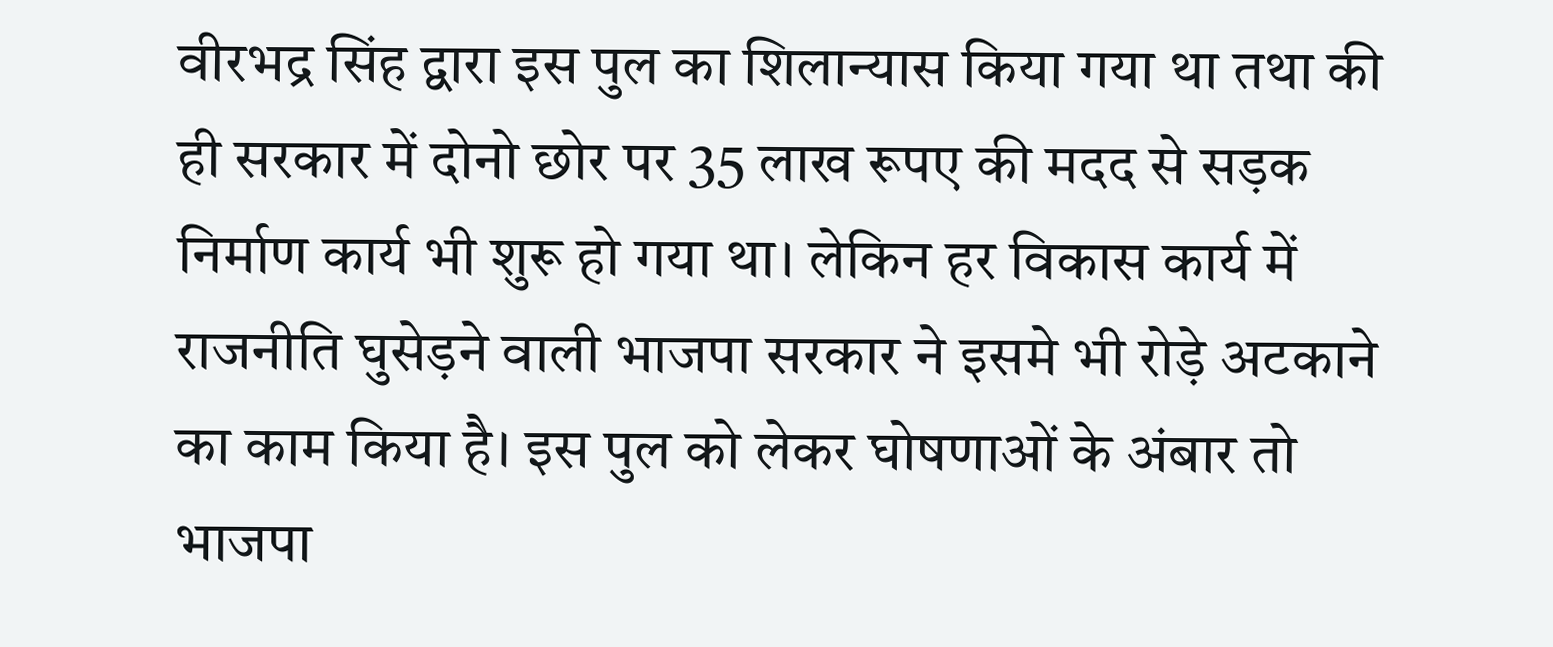वीरभद्र सिंह द्वारा इस पुल का शिलान्यास किया गया था तथा की ही सरकार में दोनो छोर पर 35 लाख रूपए की मदद से सड़क निर्माण कार्य भी शुरू हो गया था। लेकिन हर विकास कार्य में राजनीति घुसेड़ने वाली भाजपा सरकार ने इसमे भी रोड़े अटकाने का काम किया है। इस पुल को लेकर घोषणाओं के अंबार तो भाजपा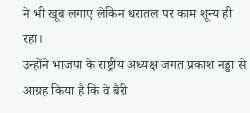ने भी खूब लगाए लेकिन धरातल पर काम शून्य ही रहा।
उन्होंने भाजपा के राष्ट्रीय अध्यक्ष जगत प्रकाश नड्डा से आग्रह किया है कि वे बैरी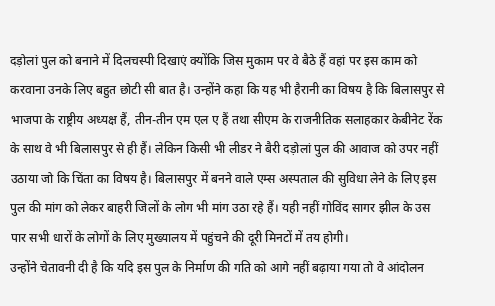दड़ोलां पुल को बनाने में दिलचस्पी दिखाएं क्योंकि जिस मुकाम पर वे बैठे हैं वहां पर इस काम को करवाना उनके लिए बहुत छोटी सी बात है। उन्होंने कहा कि यह भी हैरानी का विषय है कि बिलासपुर से भाजपा के राष्ट्रीय अध्यक्ष हैं, तीन-तीन एम एल ए हैं तथा सीएम के राजनीतिक सलाहकार केबीनेट रेंक के साथ वे भी बिलासपुर से ही हैं। लेकिन किसी भी लीडर ने बैरी दड़ोलां पुल की आवाज को उपर नहीं उठाया जो कि चिंता का विषय है। बिलासपुर में बनने वाले एम्स अस्पताल की सुविधा लेने के लिए इस पुल की मांग को लेकर बाहरी जिलों के लोग भी मांग उठा रहे हैं। यही नहीं गोविंद सागर झील के उस पार सभी धारों के लोगों के लिए मुख्यालय में पहुंचने की दूरी मिनटों में तय होगी।
उन्होंने चेतावनी दी है कि यदि इस पुल के निर्माण की गति को आगे नहीं बढ़ाया गया तो वे आंदोलन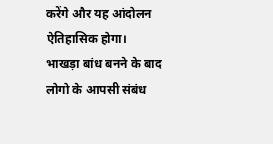करेंगे और यह आंदोलन ऐतिहासिक होगा। भाखड़ा बांध बनने के बाद लोगो के आपसी संबंध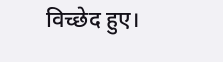विच्छेद हुए।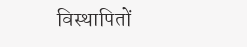विस्थापितों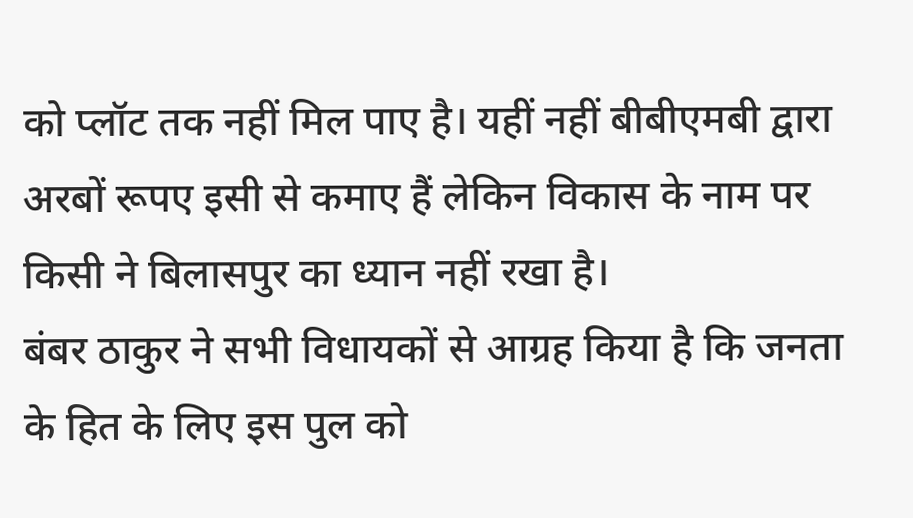को प्लॉट तक नहीं मिल पाए है। यहीं नहीं बीबीएमबी द्वारा अरबों रूपए इसी से कमाए हैं लेकिन विकास के नाम पर किसी ने बिलासपुर का ध्यान नहीं रखा है।
बंबर ठाकुर ने सभी विधायकों से आग्रह किया है कि जनता के हित के लिए इस पुल को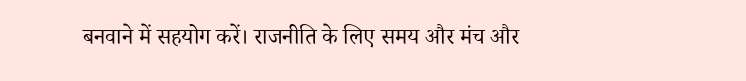बनवाने में सहयोग करें। राजनीति के लिए समय और मंच और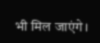भी मिल जाएंगे।